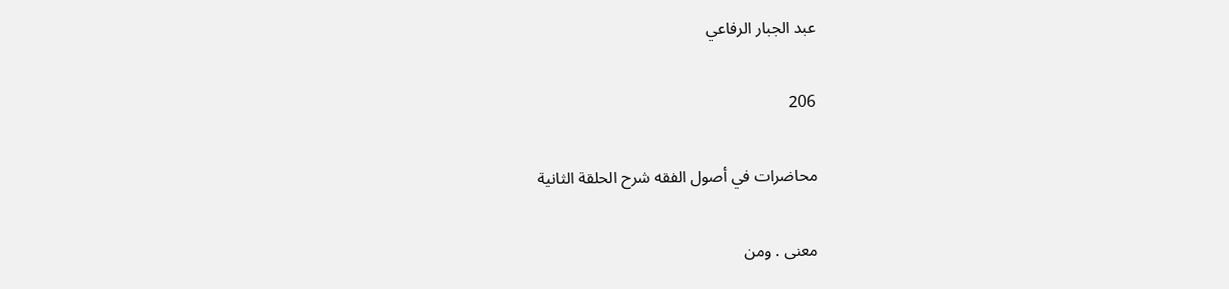عبد الجبار الرفاعي

206

محاضرات في أصول الفقه شرح الحلقة الثانية

معنى . ومن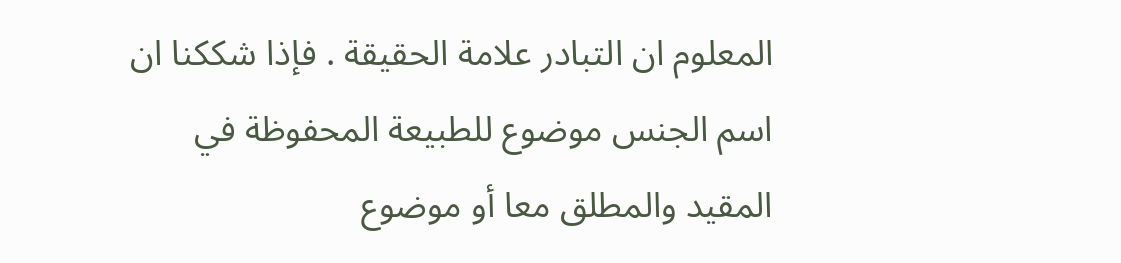المعلوم ان التبادر علامة الحقيقة . فإذا شككنا ان اسم الجنس موضوع للطبيعة المحفوظة في المقيد والمطلق معا أو موضوع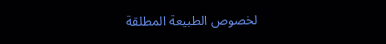لخصوص الطبيعة المطلقة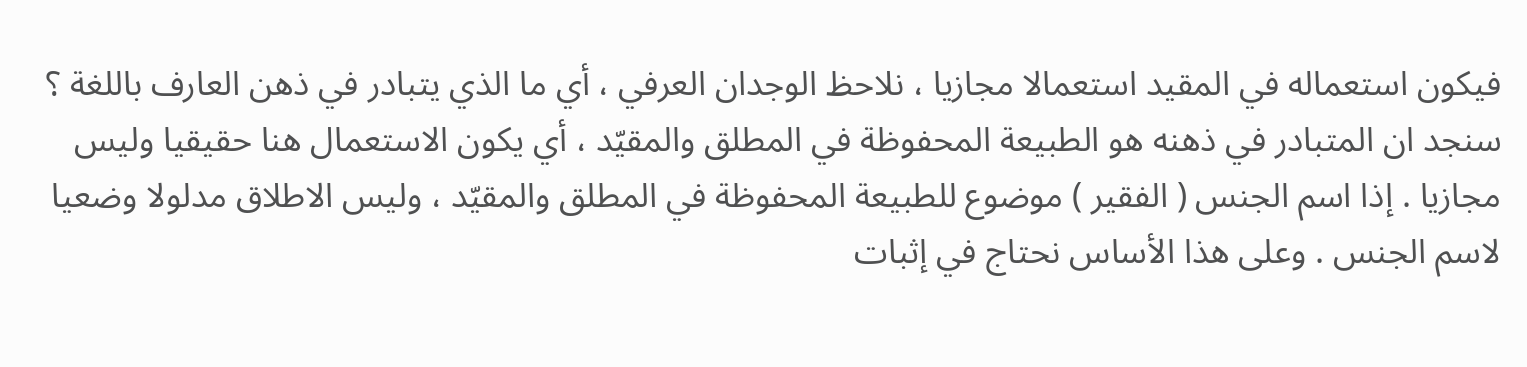فيكون استعماله في المقيد استعمالا مجازيا ، نلاحظ الوجدان العرفي ، أي ما الذي يتبادر في ذهن العارف باللغة ؟ سنجد ان المتبادر في ذهنه هو الطبيعة المحفوظة في المطلق والمقيّد ، أي يكون الاستعمال هنا حقيقيا وليس مجازيا . إذا اسم الجنس ( الفقير ) موضوع للطبيعة المحفوظة في المطلق والمقيّد ، وليس الاطلاق مدلولا وضعيا لاسم الجنس . وعلى هذا الأساس نحتاج في إثبات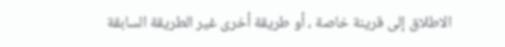الاطلاق إلى قرينة خاصة ، أو طريقة أخرى غير الطريقة السابقة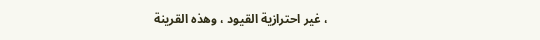، غير احترازية القيود ، وهذه القرينة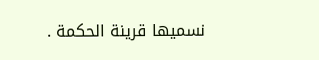نسميها قرينة الحكمة .